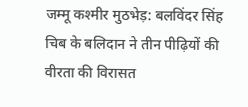जम्मू कश्मीर मुठभेड़: बलविंदर सिंह चिब के बलिदान ने तीन पीढ़ियों की वीरता की विरासत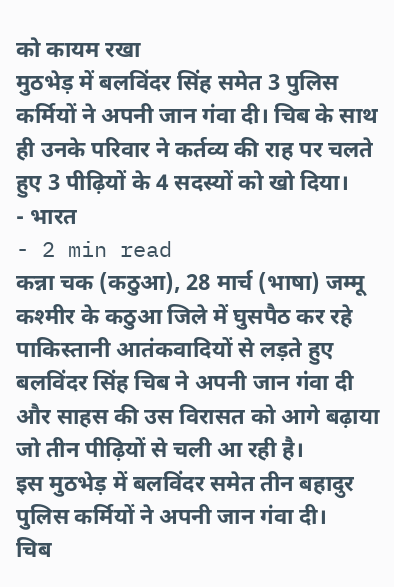को कायम रखा
मुठभेड़ में बलविंदर सिंह समेत 3 पुलिस कर्मियों ने अपनी जान गंवा दी। चिब के साथ ही उनके परिवार ने कर्तव्य की राह पर चलते हुए 3 पीढ़ियों के 4 सदस्यों को खो दिया।
- भारत
- 2 min read
कन्ना चक (कठुआ), 28 मार्च (भाषा) जम्मू कश्मीर के कठुआ जिले में घुसपैठ कर रहे पाकिस्तानी आतंकवादियों से लड़ते हुए बलविंदर सिंह चिब ने अपनी जान गंवा दी और साहस की उस विरासत को आगे बढ़ाया जो तीन पीढ़ियों से चली आ रही है।
इस मुठभेड़ में बलविंदर समेत तीन बहादुर पुलिस कर्मियों ने अपनी जान गंवा दी।
चिब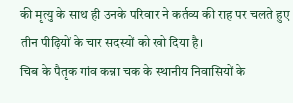की मृत्यु के साथ ही उनके परिवार ने कर्तव्य की राह पर चलते हुए तीन पीढ़ियों के चार सदस्यों को खो दिया है।
चिब के पैतृक गांव कन्ना चक के स्थानीय निवासियों के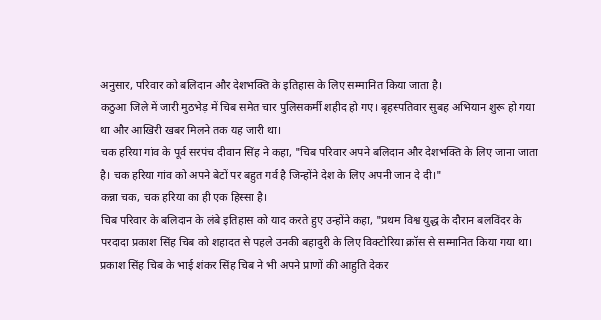अनुसार, परिवार को बलिदान और देशभक्ति के इतिहास के लिए सम्मानित किया जाता है।
कठुआ जिले में जारी मुठभेड़ में चिब समेत चार पुलिसकर्मी शहीद हो गए। बृहस्पतिवार सुबह अभियान शुरू हो गया था और आखिरी खबर मिलने तक यह जारी था।
चक हरिया गांव के पूर्व सरपंच दीवान सिंह ने कहा, "चिब परिवार अपने बलिदान और देशभक्ति के लिए जाना जाता है। चक हरिया गांव को अपने बेटों पर बहुत गर्व है जिन्होंने देश के लिए अपनी जान दे दी।"
कन्ना चक, चक हरिया का ही एक हिस्सा है।
चिब परिवार के बलिदान के लंबे इतिहास को याद करते हुए उन्होंने कहा, "प्रथम विश्व युद्ध के दौरान बलविंदर के परदादा प्रकाश सिंह चिब को शहादत से पहले उनकी बहादुरी के लिए विक्टोरिया क्रॉस से सम्मानित किया गया था। प्रकाश सिंह चिब के भाई शंकर सिंह चिब ने भी अपने प्राणों की आहुति देकर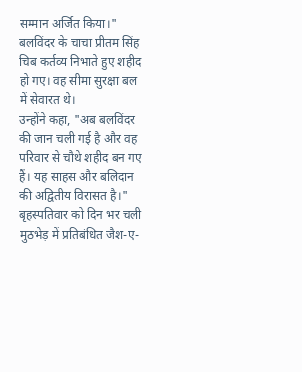सम्मान अर्जित किया।"
बलविंदर के चाचा प्रीतम सिंह चिब कर्तव्य निभाते हुए शहीद हो गए। वह सीमा सुरक्षा बल में सेवारत थे।
उन्होंने कहा, "अब बलविंदर की जान चली गई है और वह परिवार से चौथे शहीद बन गए हैं। यह साहस और बलिदान की अद्वितीय विरासत है।"
बृहस्पतिवार को दिन भर चली मुठभेड़ में प्रतिबंधित जैश-ए-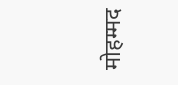मोहम्मद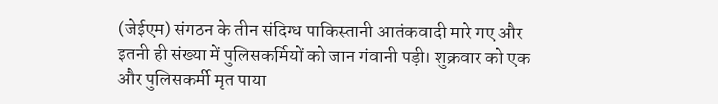(जेईएम) संगठन के तीन संदिग्ध पाकिस्तानी आतंकवादी मारे गए और इतनी ही संख्या में पुलिसकर्मियों को जान गंवानी पड़ी। शुक्रवार को एक और पुलिसकर्मी मृत पाया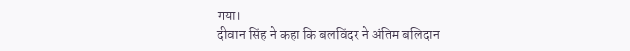गया।
दीवान सिंह ने कहा कि बलविंदर ने अंतिम बलिदान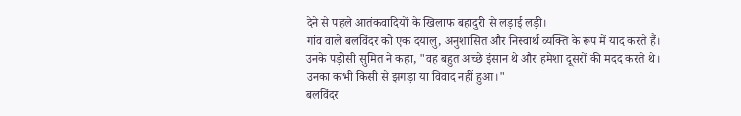देने से पहले आतंकवादियों के खिलाफ बहादुरी से लड़ाई लड़ी।
गांव वाले बलविंदर को एक दयालु, अनुशासित और निस्वार्थ व्यक्ति के रूप में याद करते हैं।
उनके पड़ोसी सुमित ने कहा, "वह बहुत अच्छे इंसान थे और हमेशा दूसरों की मदद करते थे। उनका कभी किसी से झगड़ा या विवाद नहीं हुआ।"
बलविंदर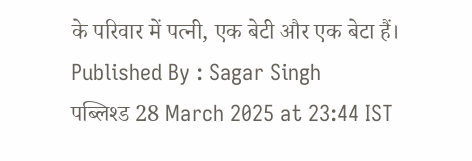के परिवार में पत्नी, एक बेटी और एक बेटा हैं।
Published By : Sagar Singh
पब्लिश्ड 28 March 2025 at 23:44 IST